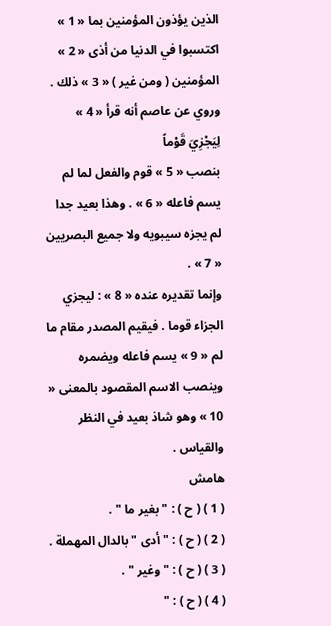الذين يؤذون المؤمنين بما « 1 » اكتسبوا في الدنيا من أذى « 2 » المؤمنين ( ومن غير ) « 3 » ذلك .
وروي عن عاصم أنه قرأ « 4 »
لِيَجْزِيَ قَوْماً
بنصب « 5 » قوم والفعل لما لم يسم فاعله « 6 » . وهذا بعيد جدا لم يجزه سيبويه ولا جميع البصريين « 7 » .
وإنما تقديره عنده « 8 » : ليجزي الجزاء قوما . فيقيم المصدر مقام ما لم « 9 » يسم فاعله ويضمره وينصب الاسم المقصود بالمعنى « 10 » وهو شاذ بعيد في النظر والقياس .
هامش
( 1 ) ( ح ) : " بغير ما " .
( 2 ) ( ح ) : " أدى " بالدال المهملة .
( 3 ) ( ح ) : " وغير " .
( 4 ) ( ح ) : "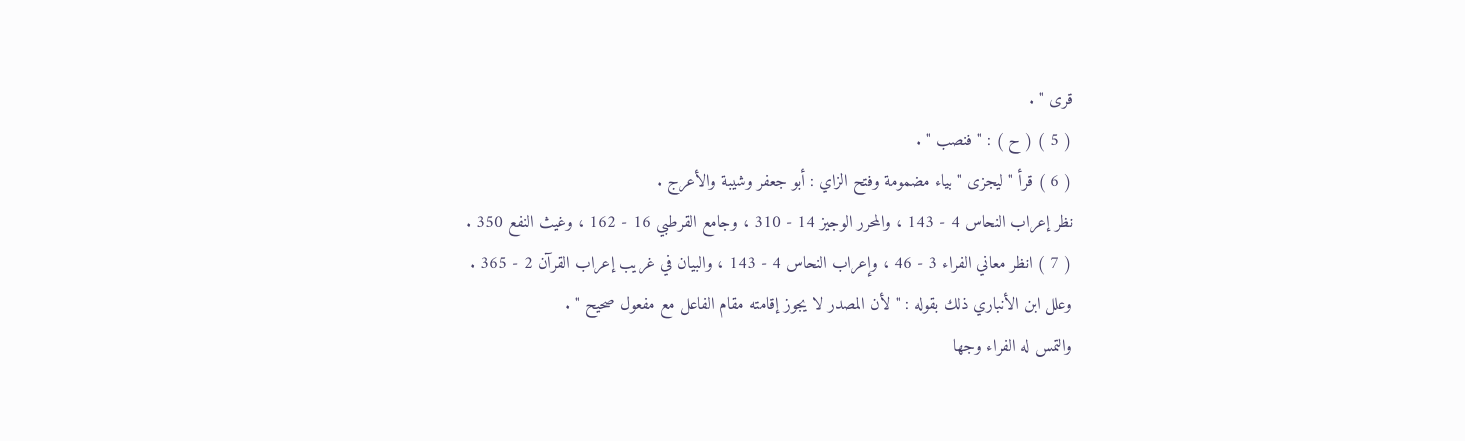قرى " .
( 5 ) ( ح ) : " فنصب " .
( 6 ) قرأ " ليجزى " بياء مضمومة وفتح الزاي : أبو جعفر وشيبة والأعرج .
نظر إعراب النحاس 4 - 143 ، والمحرر الوجيز 14 - 310 ، وجامع القرطبي 16 - 162 ، وغيث النفع 350 .
( 7 ) انظر معاني الفراء 3 - 46 ، وإعراب النحاس 4 - 143 ، والبيان في غريب إعراب القرآن 2 - 365 .
وعلل ابن الأنباري ذلك بقوله : " لأن المصدر لا يجوز إقامته مقام الفاعل مع مفعول صحيح " .
والتمس له الفراء وجها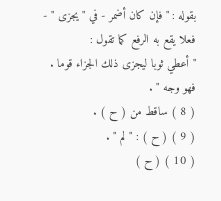بقوله : " فإن كان أضمر - في " يجزى " - فعلا يقع به الرفع كما تقول :
" أعطي ثوبا ليجزى ذلك الجزاء قوما . فهو وجه " .
( 8 ) ساقط من ( ح ) .
( 9 ) ( ح ) : " لم " .
( 10 ) ( ح )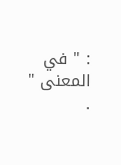: " في المعنى " .